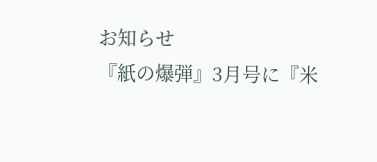お知らせ
『紙の爆弾』3月号に『米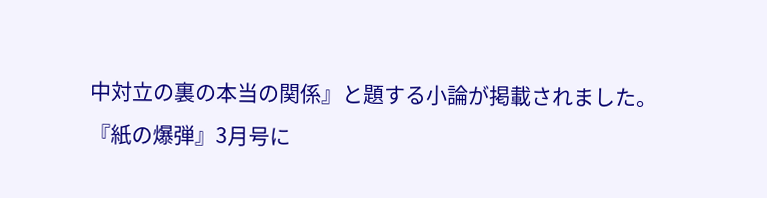中対立の裏の本当の関係』と題する小論が掲載されました。
『紙の爆弾』3月号に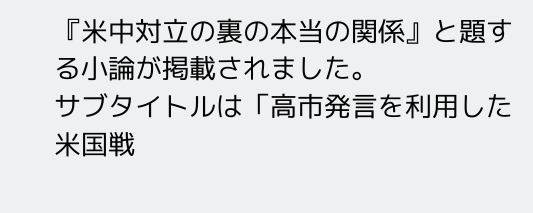『米中対立の裏の本当の関係』と題する小論が掲載されました。
サブタイトルは「高市発言を利用した米国戦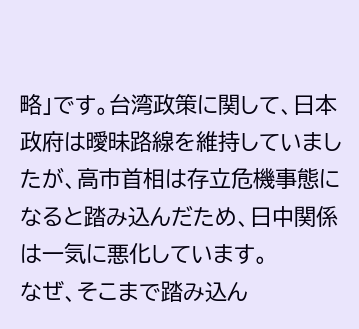略」です。台湾政策に関して、日本政府は曖昧路線を維持していましたが、高市首相は存立危機事態になると踏み込んだため、日中関係は一気に悪化しています。
なぜ、そこまで踏み込ん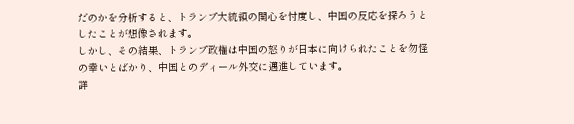だのかを分析すると、トランプ大統領の関心を忖度し、中国の反応を探ろうとしたことが想像されます。
しかし、その結果、トランプ政権は中国の怒りが日本に向けられたことを勿怪の幸いとばかり、中国とのディール外交に邁進しています。
詳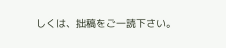しくは、拙稿をご一読下さい。